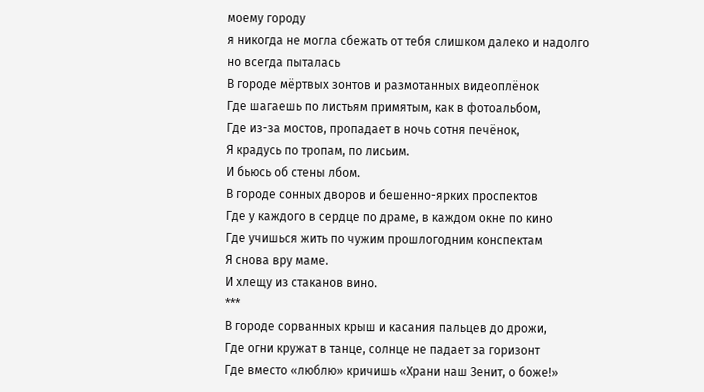моему городу
я никогда не могла сбежать от тебя слишком далеко и надолго
но всегда пыталась
В городе мёртвых зонтов и размотанных видеоплёнок
Где шагаешь по листьям примятым, как в фотоальбом,
Где из-за мостов, пропадает в ночь сотня печёнок,
Я крадусь по тропам, по лисьим.
И бьюсь об стены лбом.
В городе сонных дворов и бешенно-ярких проспектов
Где у каждого в сердце по драме, в каждом окне по кино
Где учишься жить по чужим прошлогодним конспектам
Я снова вру маме.
И хлещу из стаканов вино.
***
В городе сорванных крыш и касания пальцев до дрожи,
Где огни кружат в танце, солнце не падает за горизонт
Где вместо «люблю» кричишь «Храни наш Зенит, о боже!»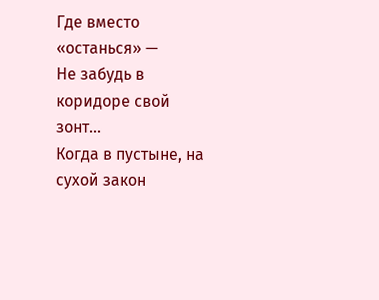Где вместо «останься» —
Не забудь в коридоре свой зонт…
Когда в пустыне, на сухой закон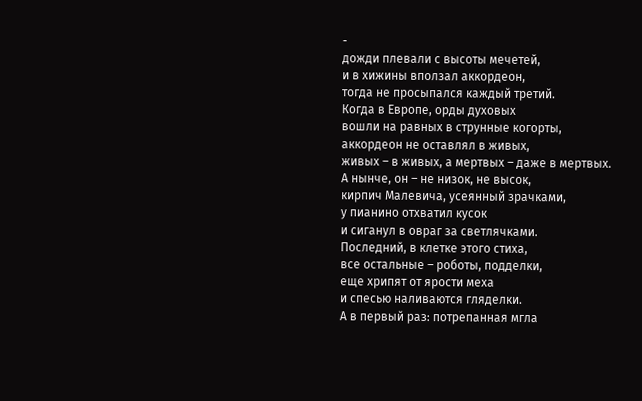-
дожди плевали с высоты мечетей,
и в хижины вползал аккордеон,
тогда не просыпался каждый третий.
Когда в Европе, орды духовых
вошли на равных в струнные когорты,
аккордеон не оставлял в живых,
живых – в живых, а мертвых – даже в мертвых.
А нынче, он – не низок, не высок,
кирпич Малевича, усеянный зрачками,
у пианино отхватил кусок
и сиганул в овраг за светлячками.
Последний, в клетке этого стиха,
все остальные – роботы, подделки,
еще хрипят от ярости меха
и спесью наливаются гляделки.
А в первый раз: потрепанная мгла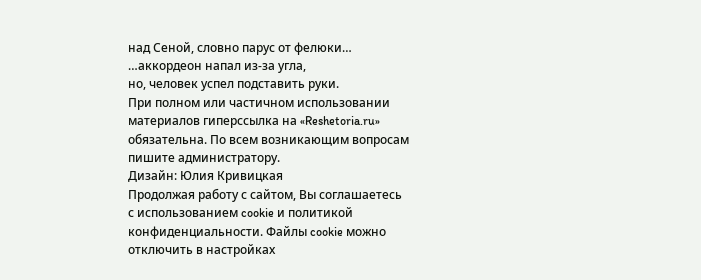над Сеной, словно парус от фелюки…
…аккордеон напал из-за угла,
но, человек успел подставить руки.
При полном или частичном использовании материалов гиперссылка на «Reshetoria.ru» обязательна. По всем возникающим вопросам пишите администратору.
Дизайн: Юлия Кривицкая
Продолжая работу с сайтом, Вы соглашаетесь с использованием cookie и политикой конфиденциальности. Файлы cookie можно отключить в настройках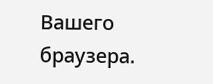Вашего браузера.